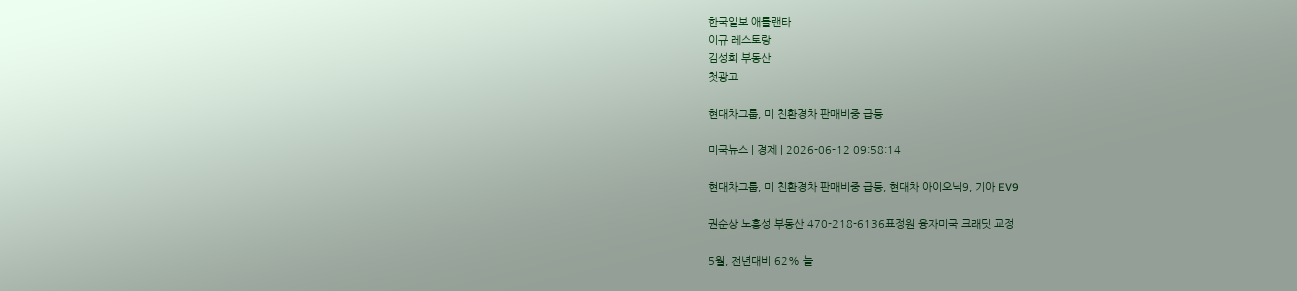한국일보 애틀랜타
이규 레스토랑
김성희 부동산
첫광고

현대차그룹, 미 친환경차 판매비중 급등

미국뉴스 | 경제 | 2026-06-12 09:58:14

현대차그룹, 미 친환경차 판매비중 급등, 현대차 아이오닉9, 기아 EV9

권순상 노흥성 부동산 470-218-6136표정원 융자미국 크래딧 교정

5월, 전년대비 62% 늘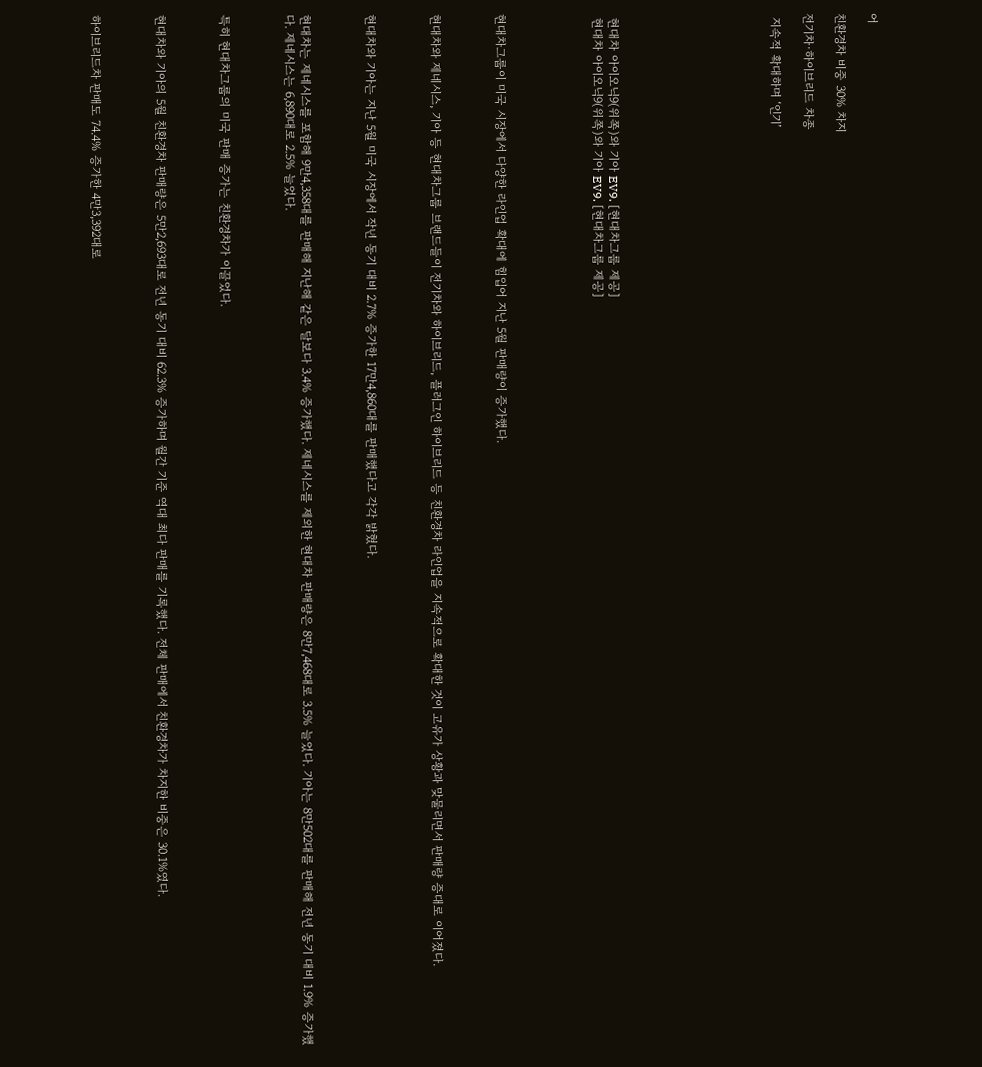어

친환경차 비중 30% 차지

전기차·하이브리드 차종

 지속적 확대하며 ‘인기’









 현대차 아이오닉9(위쪽)와 기아 EV9. [현대차그룹 제공]
 현대차 아이오닉9(위쪽)와 기아 EV9. [현대차그룹 제공]





현대차그룹이 미국 시장에서 다양한 라인업 확대에 힘입어 지난 5월 판매량이 증가했다.



현대차와 제네시스, 기아 등 현대차그룹 브랜드들이 전기차와 하이브리드, 플러그인 하이브리드 등 친환경차 라인업을 지속적으로 확대한 것이 고유가 상황과 맞물리면서 판매량 증대로 이어졌다.



현대차와 기아는 지난 5월 미국 시장에서 작년 동기 대비 2.7% 증가한 17만4,860대를 판매했다고 각각 밝혔다.



현대차는 제네시스를 포함해 9만4,358대를 판매해 지난해 같은 달보다 3.4% 증가했다. 제네시스를 제외한 현대차 판매량은 8만7,468대로 3.5% 늘었다. 기아는 8만502대를 판매해 전년 동기 대비 1.9% 증가했다. 제네시스는 6,890대로 2.5% 늘었다.



특히 현대차그룹의 미국 판매 증가는 친환경차가 이끌었다.



현대차와 기아의 5월 친환경차 판매량은 5만2,693대로 전년 동기 대비 62.3% 증가하며 월간 기준 역대 최다 판매를 기록했다. 전체 판매에서 친환경차가 차지한 비중은 30.1%였다.



하이브리드차 판매도 74.4% 증가한 4만3,392대로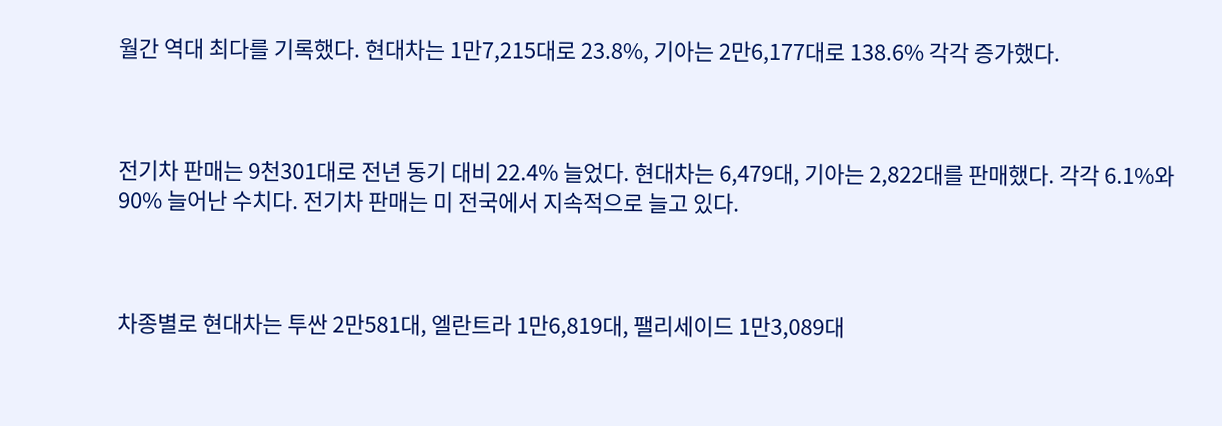월간 역대 최다를 기록했다. 현대차는 1만7,215대로 23.8%, 기아는 2만6,177대로 138.6% 각각 증가했다.



전기차 판매는 9천301대로 전년 동기 대비 22.4% 늘었다. 현대차는 6,479대, 기아는 2,822대를 판매했다. 각각 6.1%와 90% 늘어난 수치다. 전기차 판매는 미 전국에서 지속적으로 늘고 있다.



차종별로 현대차는 투싼 2만581대, 엘란트라 1만6,819대, 팰리세이드 1만3,089대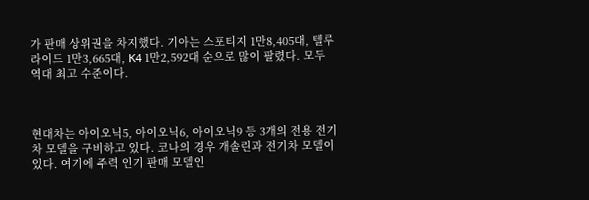가 판매 상위권을 차지했다. 기아는 스포티지 1만8,405대, 텔루라이드 1만3,665대, K4 1만2,592대 순으로 많이 팔렸다. 모두 역대 최고 수준이다.



현대차는 아이오닉5, 아이오닉6, 아이오닉9 등 3개의 전용 전기차 모델을 구비하고 있다. 코나의 경우 개솔린과 전기차 모델이 있다. 여기에 주력 인기 판매 모델인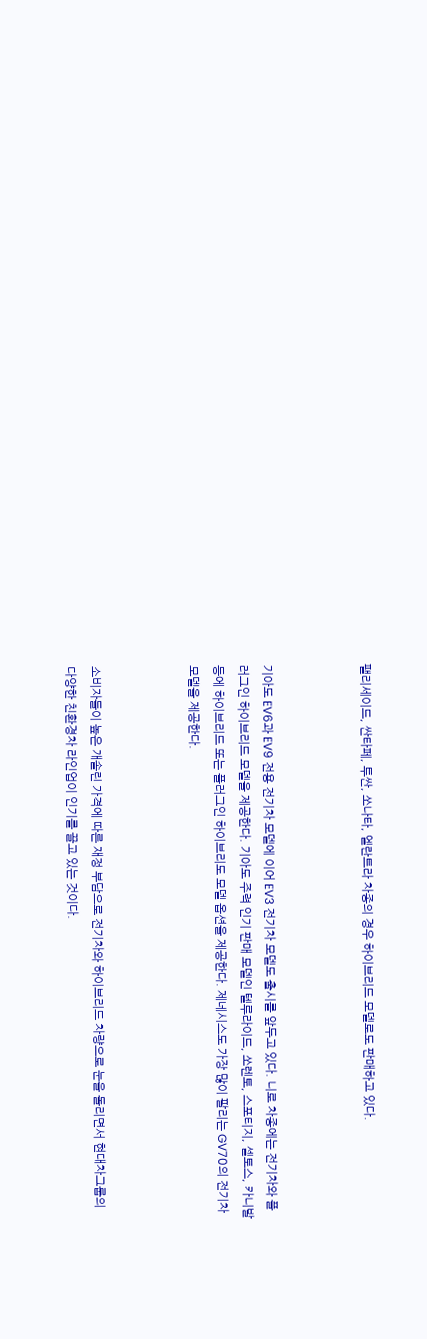팰리세이드, 싼타페, 투싼, 쏘나타, 엘란트라 차종의 경우 하이브리드 모델로도 판매하고 있다.



기아도 EV6과 EV9 전용 전기차 모델에 이어 EV3 전기차 모델도 출시를 앞두고 있다. 니로 차종에는 전기차와 플러그인 하이브리드 모델을 제공한다. 기아도 주력 인기 판매 모델인 텔루라이드, 쏘렌토, 스포티지, 셀토스, 카니발 등에 하이브리드 또는 플러그인 하이브리도 모델 옵션을 제공한다. 제네시스도 가장 많이 팔리는 GV70의 전기차 모델을 제공한다.



소비자들이 높은 개솔린 가격에 따른 재정 부담으로 전기차와 하이브리드 차량으로 눈을 돌리면서 현대차그룹의 다양한 친환경차 라인업이 인기를 끌고 있는 것이다.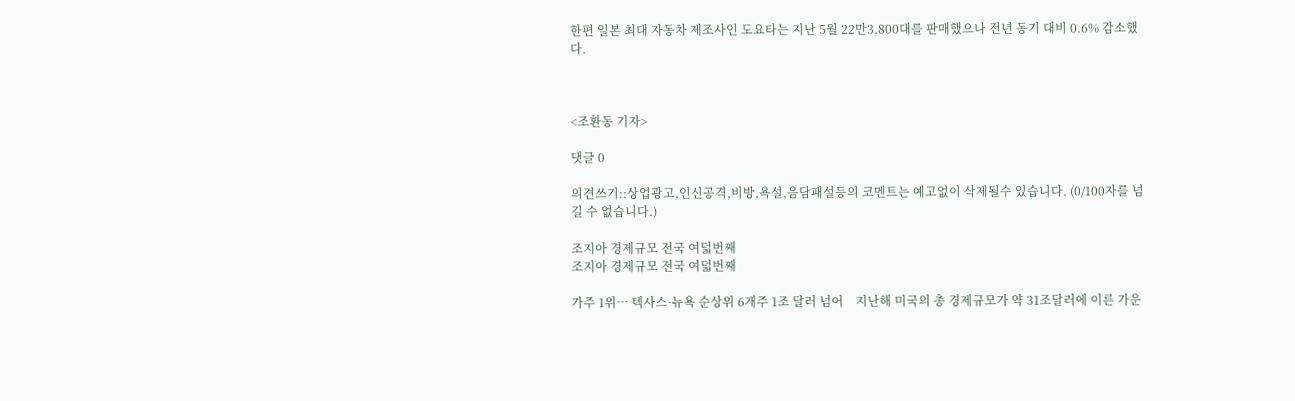한편 일본 최대 자동차 제조사인 도요타는 지난 5월 22만3,800대를 판매했으나 전년 동기 대비 0.6% 감소했다.



<조환동 기자>

댓글 0

의견쓰기::상업광고,인신공격,비방,욕설,음담패설등의 코멘트는 예고없이 삭제될수 있습니다. (0/100자를 넘길 수 없습니다.)

조지아 경제규모 전국 여덟번째
조지아 경제규모 전국 여덟번째

가주 1위… 텍사스∙뉴욕 순상위 6개주 1조 달러 넘어    지난해 미국의 총 경제규모가 약 31조달러에 이른 가운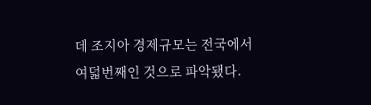데 조지아 경제규모는 전국에서 여덟번째인 것으로 파악됐다.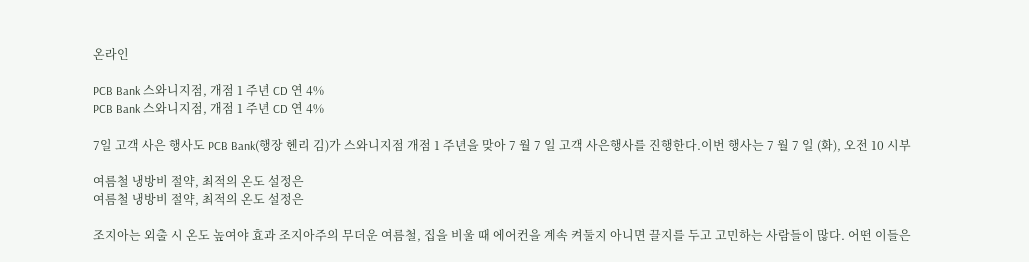온라인

PCB Bank 스와니지점, 개점 1 주년 CD 연 4%
PCB Bank 스와니지점, 개점 1 주년 CD 연 4%

7일 고객 사은 행사도 PCB Bank(행장 헨리 김)가 스와니지점 개점 1 주년을 맞아 7 월 7 일 고객 사은행사를 진행한다.이번 행사는 7 월 7 일 (화), 오전 10 시부

여름철 냉방비 절약, 최적의 온도 설정은
여름철 냉방비 절약, 최적의 온도 설정은

조지아는 외출 시 온도 높여야 효과 조지아주의 무더운 여름철, 집을 비울 때 에어컨을 계속 켜둘지 아니면 끌지를 두고 고민하는 사람들이 많다. 어떤 이들은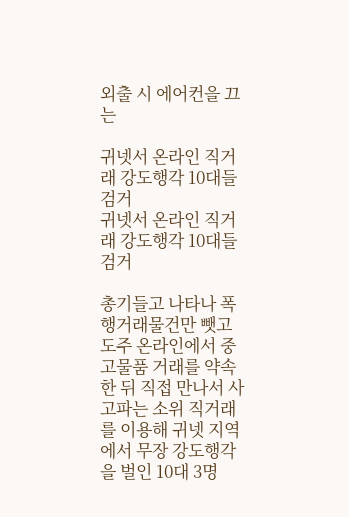외출 시 에어컨을 끄는

귀넷서 온라인 직거래 강도행각 10대들 검거
귀넷서 온라인 직거래 강도행각 10대들 검거

총기들고 나타나 폭행거래물건만 뺏고 도주 온라인에서 중고물품 거래를 약속한 뒤 직접 만나서 사고파는 소위 직거래를 이용해 귀넷 지역에서 무장 강도행각을 벌인 10대 3명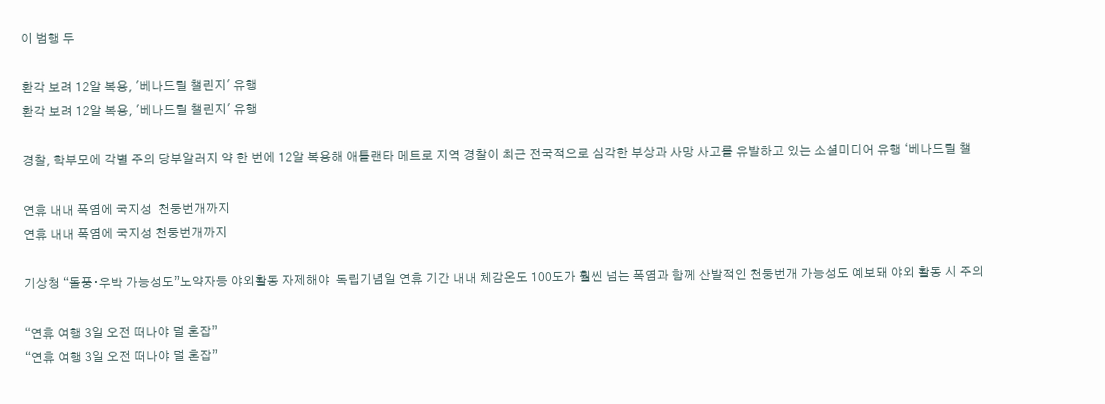이 범행 두

환각 보려 12알 복용, '베나드릴 챌린지' 유행
환각 보려 12알 복용, '베나드릴 챌린지' 유행

경찰, 학부모에 각별 주의 당부알러지 약 한 번에 12알 복용해 애틀랜타 메트로 지역 경찰이 최근 전국적으로 심각한 부상과 사망 사고를 유발하고 있는 소셜미디어 유행 ‘베나드릴 챌

연휴 내내 폭염에 국지성  천둥번개까지
연휴 내내 폭염에 국지성 천둥번개까지

기상청 “돌풍∙우박 가능성도”노약자등 야외활동 자제해야  독립기념일 연휴 기간 내내 체감온도 100도가 훨씬 넘는 폭염과 함께 산발적인 천둥번개 가능성도 예보돼 야외 활동 시 주의

“연휴 여행 3일 오전 떠나야 덜 혼잡”
“연휴 여행 3일 오전 떠나야 덜 혼잡”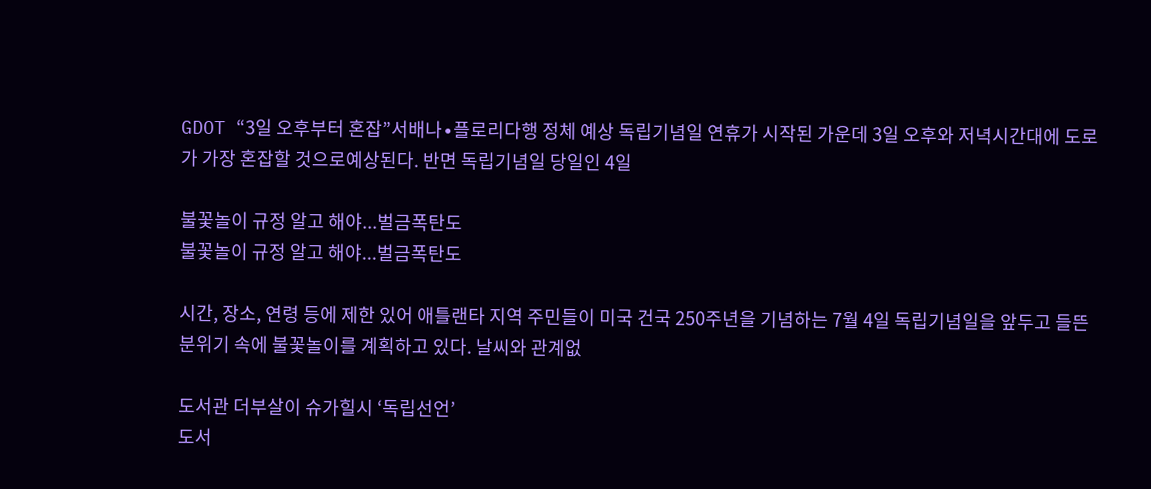GDOT “3일 오후부터 혼잡”서배나∙플로리다행 정체 예상 독립기념일 연휴가 시작된 가운데 3일 오후와 저녁시간대에 도로가 가장 혼잡할 것으로예상된다. 반면 독립기념일 당일인 4일

불꽃놀이 규정 알고 해야...벌금폭탄도
불꽃놀이 규정 알고 해야...벌금폭탄도

시간, 장소, 연령 등에 제한 있어 애틀랜타 지역 주민들이 미국 건국 250주년을 기념하는 7월 4일 독립기념일을 앞두고 들뜬 분위기 속에 불꽃놀이를 계획하고 있다. 날씨와 관계없

도서관 더부살이 슈가힐시 ‘독립선언’
도서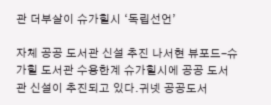관 더부살이 슈가힐시 ‘독립선언’

자체 공공 도서관 신설 추진 나서현 뷰포드-슈가힐 도서관 수용한계 슈가힐시에 공공 도서관 신설이 추진되고 있다.귀넷 공공도서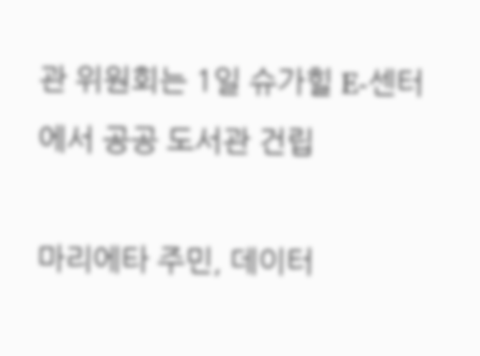관 위원회는 1일 슈가힐 E-센터에서 공공 도서관 건립

마리에타 주민, 데이터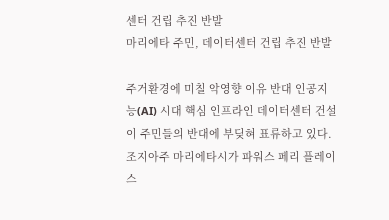센터 건립 추진 반발
마리에타 주민, 데이터센터 건립 추진 반발

주거환경에 미칠 악영향 이유 반대 인공지능(AI) 시대 핵심 인프라인 데이터센터 건설이 주민들의 반대에 부딪혀 표류하고 있다.조지아주 마리에타시가 파워스 페리 플레이스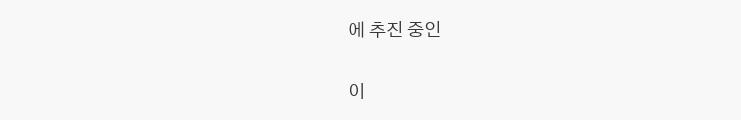에 추진 중인

이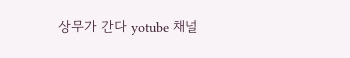상무가 간다 yotube 채널